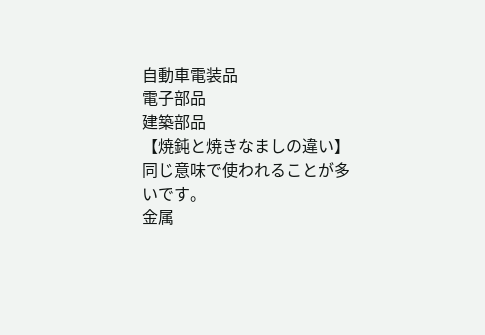自動車電装品
電子部品
建築部品
【焼鈍と焼きなましの違い】
同じ意味で使われることが多いです。
金属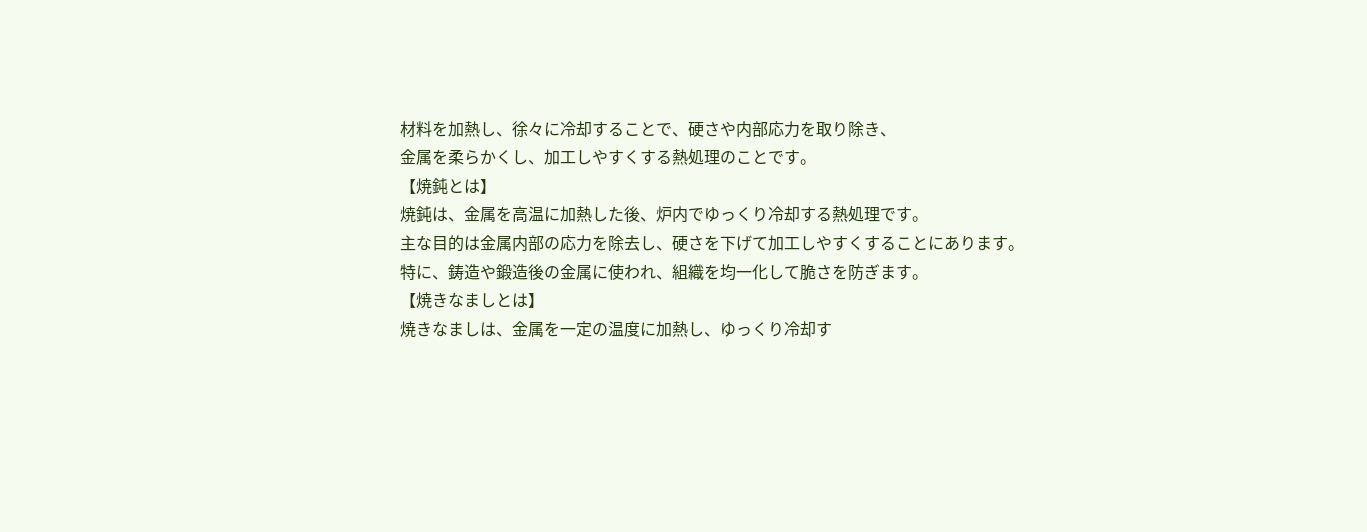材料を加熱し、徐々に冷却することで、硬さや内部応力を取り除き、
金属を柔らかくし、加工しやすくする熱処理のことです。
【焼鈍とは】
焼鈍は、金属を高温に加熱した後、炉内でゆっくり冷却する熱処理です。
主な目的は金属内部の応力を除去し、硬さを下げて加工しやすくすることにあります。
特に、鋳造や鍛造後の金属に使われ、組織を均一化して脆さを防ぎます。
【焼きなましとは】
焼きなましは、金属を一定の温度に加熱し、ゆっくり冷却す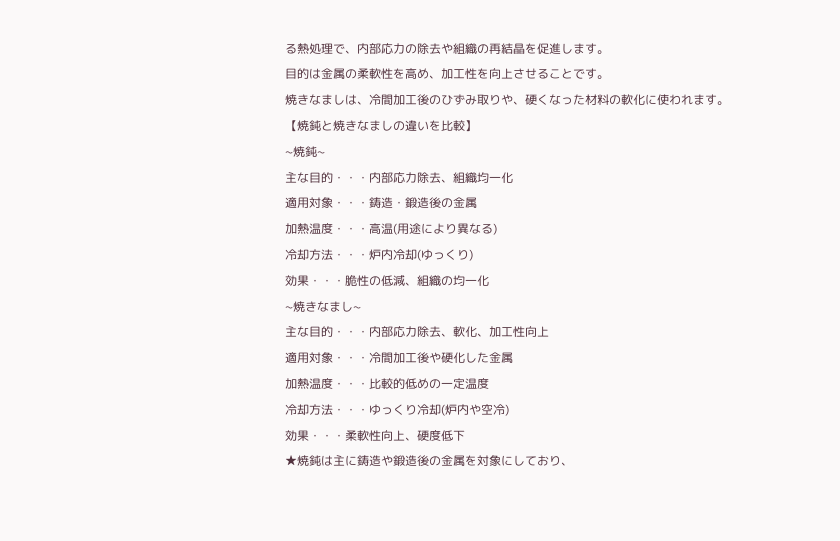る熱処理で、内部応力の除去や組織の再結晶を促進します。
目的は金属の柔軟性を高め、加工性を向上させることです。
焼きなましは、冷間加工後のひずみ取りや、硬くなった材料の軟化に使われます。
【焼鈍と焼きなましの違いを比較】
~焼鈍~
主な目的・・・内部応力除去、組織均一化
適用対象・・・鋳造・鍛造後の金属
加熱温度・・・高温(用途により異なる)
冷却方法・・・炉内冷却(ゆっくり)
効果・・・脆性の低減、組織の均一化
~焼きなまし~
主な目的・・・内部応力除去、軟化、加工性向上
適用対象・・・冷間加工後や硬化した金属
加熱温度・・・比較的低めの一定温度
冷却方法・・・ゆっくり冷却(炉内や空冷)
効果・・・柔軟性向上、硬度低下
★焼鈍は主に鋳造や鍛造後の金属を対象にしており、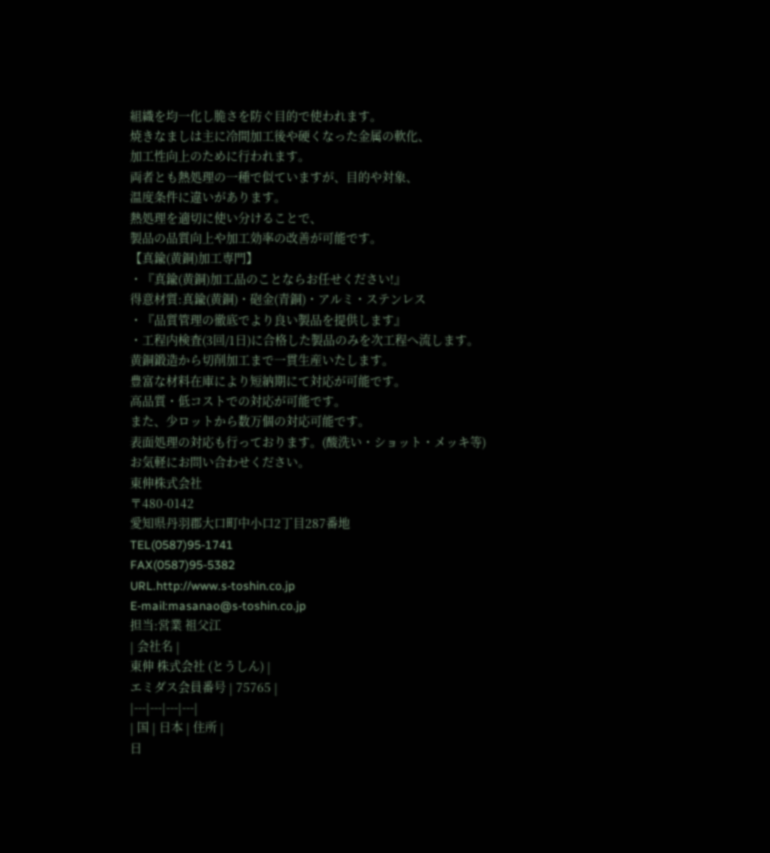組織を均一化し脆さを防ぐ目的で使われます。
焼きなましは主に冷間加工後や硬くなった金属の軟化、
加工性向上のために行われます。
両者とも熱処理の一種で似ていますが、目的や対象、
温度条件に違いがあります。
熱処理を適切に使い分けることで、
製品の品質向上や加工効率の改善が可能です。
【真鍮(黄銅)加工専門】
・『真鍮(黄銅)加工品のことならお任せください!』
得意材質:真鍮(黄銅)・砲金(青銅)・アルミ・ステンレス
・『品質管理の徹底でより良い製品を提供します』
・工程内検査(3回/1日)に合格した製品のみを次工程へ流します。
黄銅鍛造から切削加工まで一貫生産いたします。
豊富な材料在庫により短納期にて対応が可能です。
高品質・低コストでの対応が可能です。
また、少ロットから数万個の対応可能です。
表面処理の対応も行っております。(酸洗い・ショット・メッキ等)
お気軽にお問い合わせください。
東伸株式会社
〒480-0142
愛知県丹羽郡大口町中小口2丁目287番地
TEL(0587)95-1741
FAX(0587)95-5382
URL.http://www.s-toshin.co.jp
E-mail:masanao@s-toshin.co.jp
担当:営業 祖父江
| 会社名 |
東伸 株式会社 (とうしん) |
エミダス会員番号 | 75765 |
|---|---|---|---|
| 国 | 日本 | 住所 |
日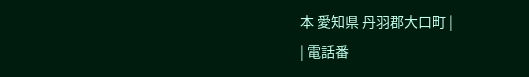本 愛知県 丹羽郡大口町 |
| 電話番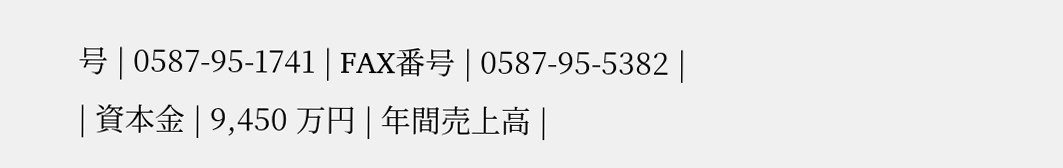号 | 0587-95-1741 | FAX番号 | 0587-95-5382 |
| 資本金 | 9,450 万円 | 年間売上高 |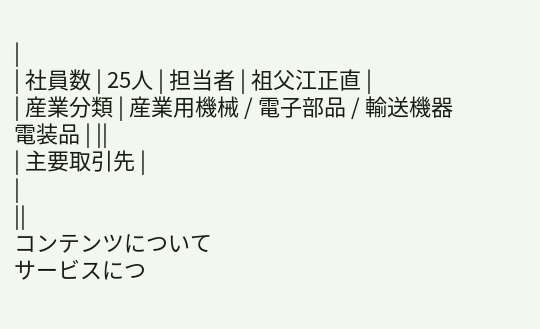|
| 社員数 | 25人 | 担当者 | 祖父江正直 |
| 産業分類 | 産業用機械 / 電子部品 / 輸送機器電装品 | ||
| 主要取引先 |
|
||
コンテンツについて
サービスにつ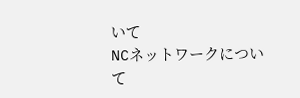いて
NCネットワークについて